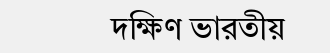দক্ষিণ ভারতীয়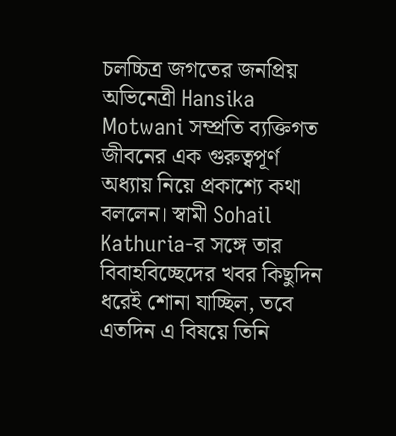চলচ্চিত্র জগতের জনপ্রিয় অভিনেত্রী Hansika Motwani সম্প্রতি ব্যক্তিগত জীবনের এক গুরুত্বপূর্ণ অধ্যায় নিয়ে প্রকাশ্যে কথা বললেন। স্বামী Sohail Kathuria-র সঙ্গে তার বিবাহবিচ্ছেদের খবর কিছুদিন ধরেই শোনা যাচ্ছিল, তবে এতদিন এ বিষয়ে তিনি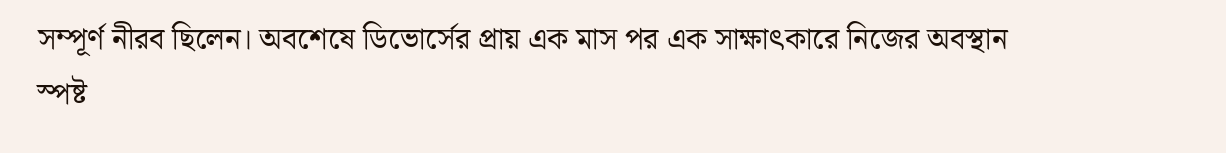সম্পূর্ণ নীরব ছিলেন। অবশেষে ডিভোর্সের প্রায় এক মাস পর এক সাক্ষাৎকারে নিজের অবস্থান স্পষ্ট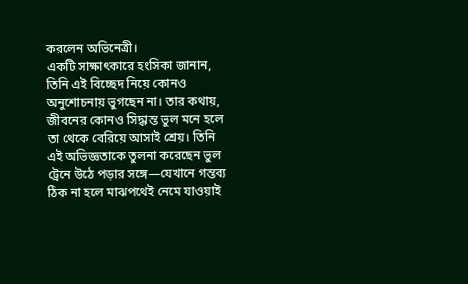করলেন অভিনেত্রী।
একটি সাক্ষাৎকারে হংসিকা জানান, তিনি এই বিচ্ছেদ নিয়ে কোনও অনুশোচনায় ভুগছেন না। তার কথায়, জীবনের কোনও সিদ্ধান্ত ভুল মনে হলে তা থেকে বেরিয়ে আসাই শ্রেয়। তিনি এই অভিজ্ঞতাকে তুলনা করেছেন ভুল ট্রেনে উঠে পড়ার সঙ্গে—যেখানে গন্তব্য ঠিক না হলে মাঝপথেই নেমে যাওয়াই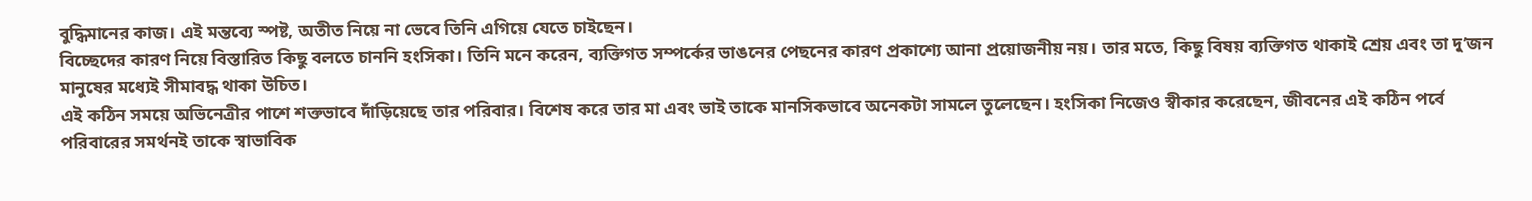বুদ্ধিমানের কাজ। এই মন্তব্যে স্পষ্ট, অতীত নিয়ে না ভেবে তিনি এগিয়ে যেতে চাইছেন।
বিচ্ছেদের কারণ নিয়ে বিস্তারিত কিছু বলতে চাননি হংসিকা। তিনি মনে করেন, ব্যক্তিগত সম্পর্কের ভাঙনের পেছনের কারণ প্রকাশ্যে আনা প্রয়োজনীয় নয়। তার মতে, কিছু বিষয় ব্যক্তিগত থাকাই শ্রেয় এবং তা দু’জন মানুষের মধ্যেই সীমাবদ্ধ থাকা উচিত।
এই কঠিন সময়ে অভিনেত্রীর পাশে শক্তভাবে দাঁড়িয়েছে তার পরিবার। বিশেষ করে তার মা এবং ভাই তাকে মানসিকভাবে অনেকটা সামলে তুলেছেন। হংসিকা নিজেও স্বীকার করেছেন, জীবনের এই কঠিন পর্বে পরিবারের সমর্থনই তাকে স্বাভাবিক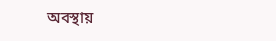অবস্থায়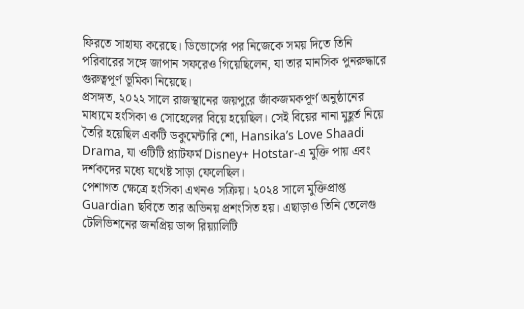ফিরতে সাহায্য করেছে। ডিভোর্সের পর নিজেকে সময় দিতে তিনি পরিবারের সঙ্গে জাপান সফরেও গিয়েছিলেন, যা তার মানসিক পুনরুদ্ধারে গুরুত্বপূর্ণ ভূমিকা নিয়েছে।
প্রসঙ্গত, ২০২২ সালে রাজস্থানের জয়পুরে জাঁকজমকপূর্ণ অনুষ্ঠানের মাধ্যমে হংসিকা ও সোহেলের বিয়ে হয়েছিল। সেই বিয়ের নানা মুহূর্ত নিয়ে তৈরি হয়েছিল একটি ডকুমেন্টারি শো, Hansika’s Love Shaadi Drama, যা ওটিটি প্ল্যাটফর্ম Disney+ Hotstar-এ মুক্তি পায় এবং দর্শকদের মধ্যে যথেষ্ট সাড়া ফেলেছিল।
পেশাগত ক্ষেত্রে হংসিকা এখনও সক্রিয়। ২০২৪ সালে মুক্তিপ্রাপ্ত Guardian ছবিতে তার অভিনয় প্রশংসিত হয়। এছাড়াও তিনি তেলেগু টেলিভিশনের জনপ্রিয় ডান্স রিয়্যালিটি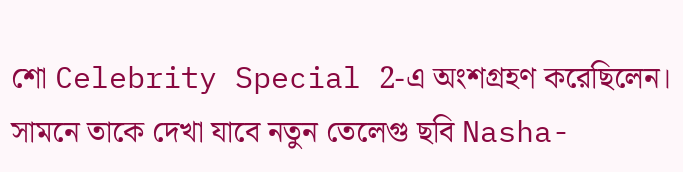শো Celebrity Special 2-এ অংশগ্রহণ করেছিলেন। সামনে তাকে দেখা যাবে নতুন তেলেগু ছবি Nasha-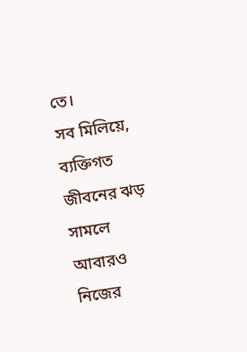তে।
সব মিলিয়ে, ব্যক্তিগত জীবনের ঝড় সামলে আবারও নিজের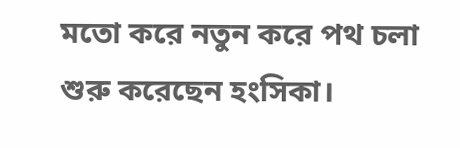মতো করে নতুন করে পথ চলা শুরু করেছেন হংসিকা।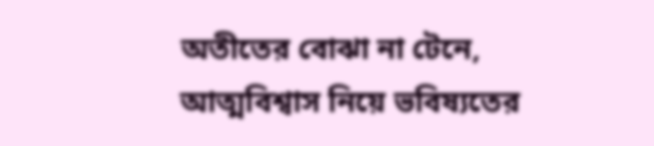অতীতের বোঝা না টেনে, আত্মবিশ্বাস নিয়ে ভবিষ্যতের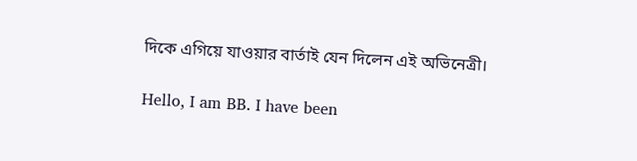দিকে এগিয়ে যাওয়ার বার্তাই যেন দিলেন এই অভিনেত্রী।

Hello, I am BB. I have been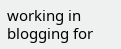working in blogging for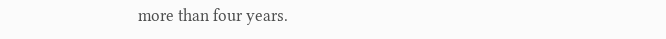more than four years.